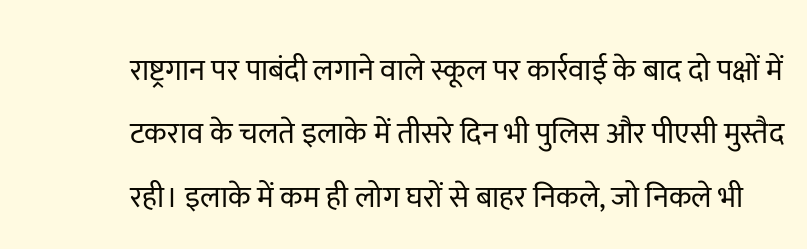राष्ट्रगान पर पाबंदी लगाने वाले स्कूल पर कार्रवाई के बाद दो पक्षों में टकराव के चलते इलाके में तीसरे दिन भी पुलिस और पीएसी मुस्तैद रही। इलाके में कम ही लोग घरों से बाहर निकले, जो निकले भी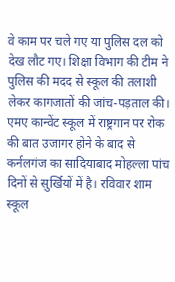वे काम पर चले गए या पुलिस दल को देख लौट गए। शिक्षा विभाग की टीम ने पुलिस की मदद से स्कूल की तलाशी लेकर कागजातों की जांच-पड़ताल की।
एमए कान्वेंट स्कूल में राष्ट्रगान पर रोक की बात उजागर होने के बाद से कर्नलगंज का सादियाबाद मोहल्ला पांच दिनों से सुर्खियों में है। रविवार शाम स्कूल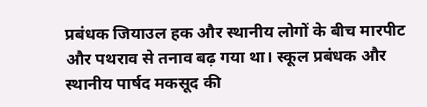प्रबंधक जियाउल हक और स्थानीय लोगों के बीच मारपीट और पथराव से तनाव बढ़ गया था। स्कूल प्रबंधक और स्थानीय पार्षद मकसूद की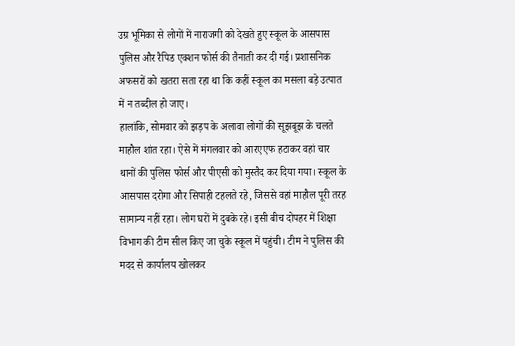उग्र भूमिका से लोगों में नाराजगी को देखते हुए स्कूल के आसपास पुलिस और रैपिड एक्शन फोर्स की तैनाती कर दी गई। प्रशासनिक अफसरों को खतरा सता रहा था कि कहीं स्कूल का मसला बड़े उत्पात में न तब्दील हो जाए।
हालांकि, सोमवार को झड़प के अलावा लोगों की सूझबूझ के चलते माहौल शांत रहा। ऐसे में मंगलवार को आरएएफ हटाकर वहां चार थानों की पुलिस फोर्स और पीएसी को मुस्तैद कर दिया गया। स्कूल के आसपास दरोगा और सिपाही टहलते रहे, जिससे वहां माहौल पूरी तरह सामान्य नहीं रहा। लोग घरों में दुबके रहे। इसी बीच दोपहर में शिक्षा विभाग की टीम सील किए जा चुके स्कूल में पहुंची। टीम ने पुलिस की मदद से कार्यालय खोलकर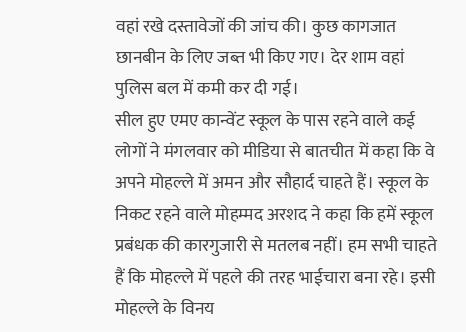वहां रखे दस्तावेजों की जांच की। कुछ कागजात छानबीन के लिए जब्त भी किए गए। देर शाम वहां पुलिस बल में कमी कर दी गई।
सील हुए एमए कान्वेंट स्कूल के पास रहने वाले कई लोगों ने मंगलवार को मीडिया से बातचीत में कहा कि वे अपने मोहल्ले में अमन और सौहार्द चाहते हैं। स्कूल के निकट रहने वाले मोहम्मद अरशद ने कहा कि हमें स्कूल प्रबंधक की कारगुजारी से मतलब नहीं। हम सभी चाहते हैं कि मोहल्ले में पहले की तरह भाईचारा बना रहे। इसी मोहल्ले के विनय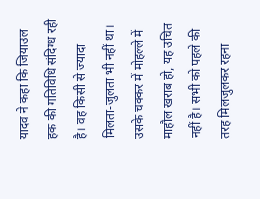यादव ने कहा कि जियाउल हक की गतिविधि संदिग्ध रही है। वह किसी से ज्यादा मिलता-जुलता भी नहीं था। उसके चक्कर में मोहल्ले में माहौल खराब हो, यह उचित नहीं है। सभी को पहले की तरह मिलजुलकर रहना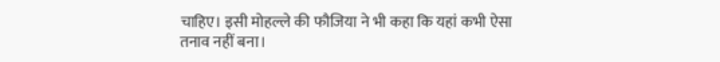चाहिए। इसी मोहल्ले की फौजिया ने भी कहा कि यहां कभी ऐसा तनाव नहीं बना।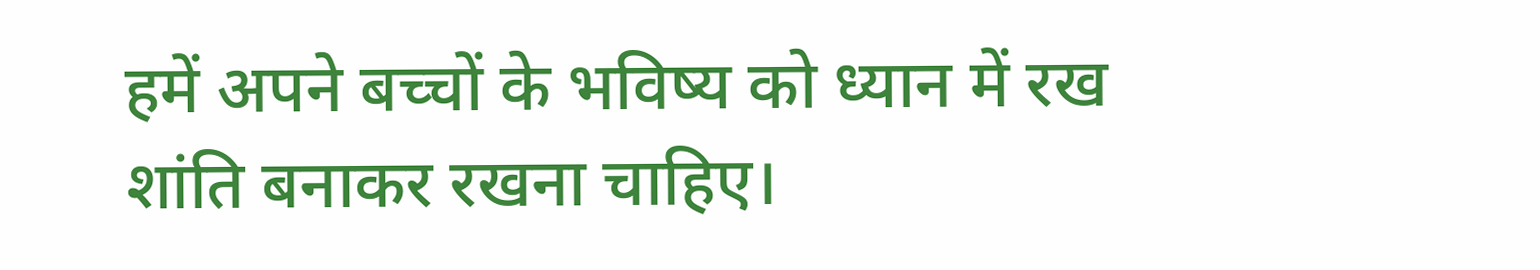हमें अपने बच्चों के भविष्य को ध्यान में रख शांति बनाकर रखना चाहिए।